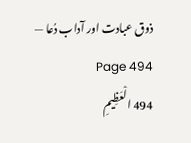ذوق عبادت اور آداب دُعا — Page 494
494 الْعَظِيمِ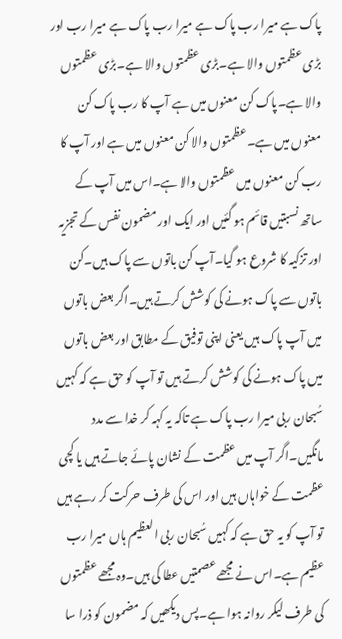پاک ہے میرا رب پاک ہے میرا رب پاک ہے میرا رب اور بڑی عظمتوں والا ہے۔بڑی عظمتوں والا ہے۔بڑی عظمتوں والا ہے۔پاک کن معنوں میں ہے آپ کا رب پاک کن معنوں میں ہے۔عظمتوں والا کن معنوں میں ہے اور آپ کا رب کن معنوں میں عظمتوں والا ہے۔اس میں آپ کے ساتھ نسبتیں قائم ہو گئیں اور ایک اور مضمون نفس کے تجزیہ اور تزکیہ کا شروع ہو گیا۔آپ کن باتوں سے پاک ہیں۔کن باتوں سے پاک ہونے کی کوشش کرتے ہیں۔اگر بعض باتوں میں آپ پاک ہیں یعنی اپنی توفیق کے مطابق اور بعض باتوں میں پاک ہونے کی کوشش کرتے ہیں تو آپ کو حق ہے کہ کہیں سُبحان ربی میرا رب پاک ہے تاکہ یہ کہہ کر خدا سے مدد مانگیں۔اگر آپ میں عظمت کے نشان پائے جاتے ہیں یا کچی عظمت کے خواہاں ہیں اور اس کی طرف حرکت کر رہے ہیں تو آپ کو یہ حق ہے کہ کہیں سُبحان ربی العظيم ہاں میرا رب عظیم ہے۔اس نے مجھے عصمتیں عطا کی ہیں۔وہ مجھے عظمتوں کی طرف لیکر روانہ ہوا ہے۔پس دیکھیں کہ مضمون کو ذرا سا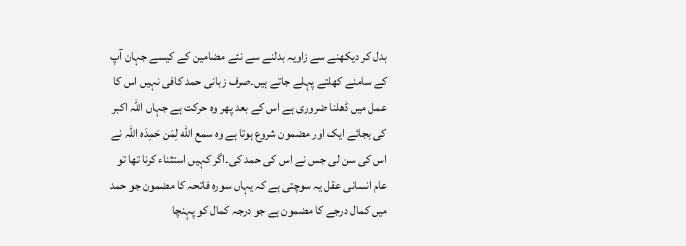بدل کر دیکھنے سے زاویہ بدلنے سے نئے مضامین کے کیسے جہان آپ کے سامنے کھلتے پہلے جاتے ہیں۔صرف زبانی حمد کافی نہیں اس کا عمل میں ڈھلنا ضروری ہے اس کے بعد پھر وہ حرکت ہے جہاں اللہ اکبر کی بجائے ایک اور مضمون شروع ہوتا ہے وہ سمع الله لِمَن حَمِدَہ اللہ نے اس کی سن لی جس نے اس کی حمد کی۔اگر کہیں استثناء کرنا تھا تو عام انسانی عقل یہ سوچتی ہے کہ یہاں سورہ فاتحہ کا مضمون جو حمد میں کمال درجے کا مضمون ہے جو درجہ کمال کو پہنچا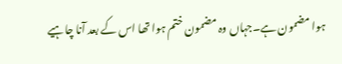ہوا مضمون ہے۔جہاں وہ مضمون ختم ہوا تھا اس کے بعد آنا چاہیے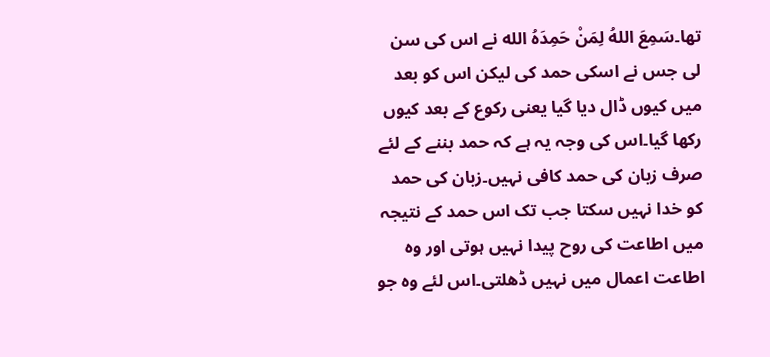تھا۔سَمِعَ اللهُ لِمَنْ حَمِدَهُ الله نے اس کی سن لی جس نے اسکی حمد کی لیکن اس کو بعد میں کیوں ڈال دیا گیا یعنی رکوع کے بعد کیوں رکھا گیا۔اس کی وجہ یہ ہے کہ حمد بننے کے لئے صرف زبان کی حمد کافی نہیں۔زبان کی حمد کو خدا نہیں سکتا جب تک اس حمد کے نتیجہ میں اطاعت کی روح پیدا نہیں ہوتی اور وہ اطاعت اعمال میں نہیں ڈھلتی۔اس لئے وہ جو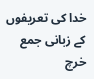خدا کی تعریفوں کے زبانی جمع خرچ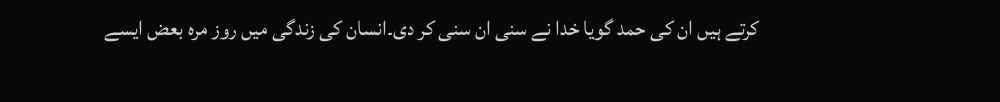کرتے ہیں ان کی حمد گویا خدا نے سنی ان سنی کر دی۔انسان کی زندگی میں روز مرہ بعض ایسے